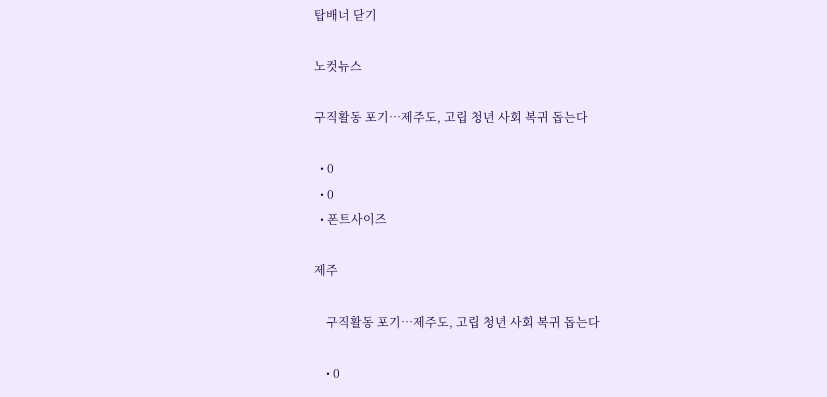탑배너 닫기

노컷뉴스

구직활동 포기…제주도, 고립 청년 사회 복귀 돕는다

  • 0
  • 0
  • 폰트사이즈

제주

    구직활동 포기…제주도, 고립 청년 사회 복귀 돕는다

    • 0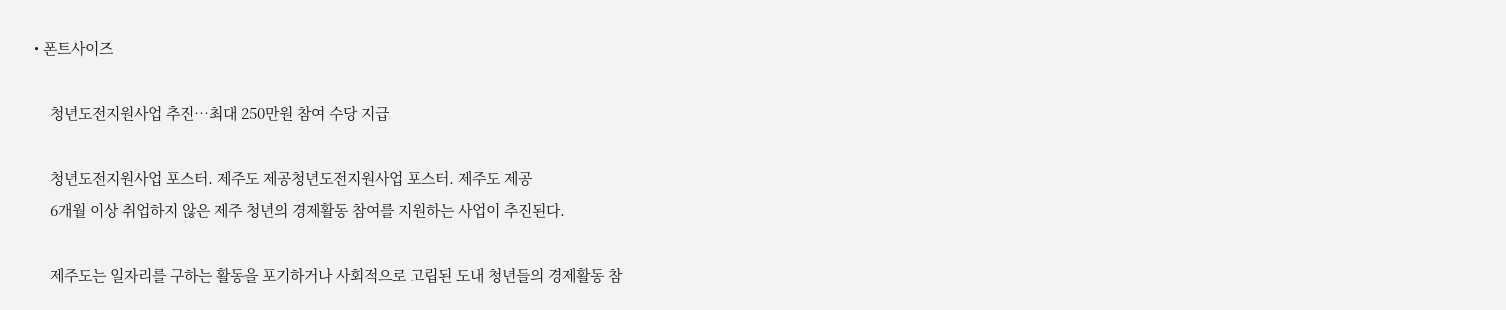• 폰트사이즈

    청년도전지원사업 추진…최대 250만원 참여 수당 지급

    청년도전지원사업 포스터. 제주도 제공청년도전지원사업 포스터. 제주도 제공
    6개월 이상 취업하지 않은 제주 청년의 경제활동 참여를 지원하는 사업이 추진된다.

    제주도는 일자리를 구하는 활동을 포기하거나 사회적으로 고립된 도내 청년들의 경제활동 참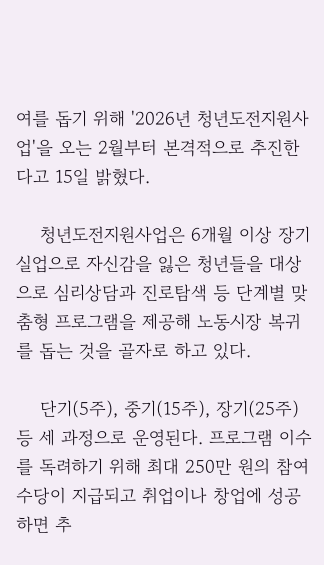여를 돕기 위해 '2026년 청년도전지원사업'을 오는 2월부터 본격적으로 추진한다고 15일 밝혔다.

    청년도전지원사업은 6개월 이상 장기 실업으로 자신감을 잃은 청년들을 대상으로 심리상담과 진로탐색 등 단계별 맞춤형 프로그램을 제공해 노동시장 복귀를 돕는 것을 골자로 하고 있다.

    단기(5주), 중기(15주), 장기(25주) 등 세 과정으로 운영된다. 프로그램 이수를 독려하기 위해 최대 250만 원의 참여 수당이 지급되고 취업이나 창업에 성공하면 추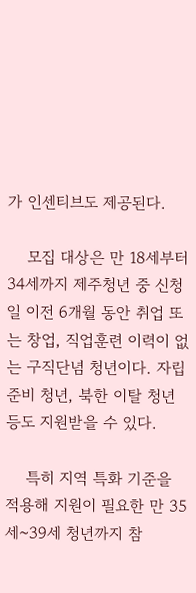가 인센티브도 제공된다.

    모집 대상은 만 18세부터 34세까지 제주청년 중 신청일 이전 6개월 동안 취업 또는 창업, 직업훈련 이력이 없는 구직단념 청년이다. 자립준비 청년, 북한 이탈 청년 등도 지원받을 수 있다.

    특히 지역 특화 기준을 적용해 지원이 필요한 만 35세~39세 청년까지 참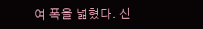여 폭을 넓혔다. 신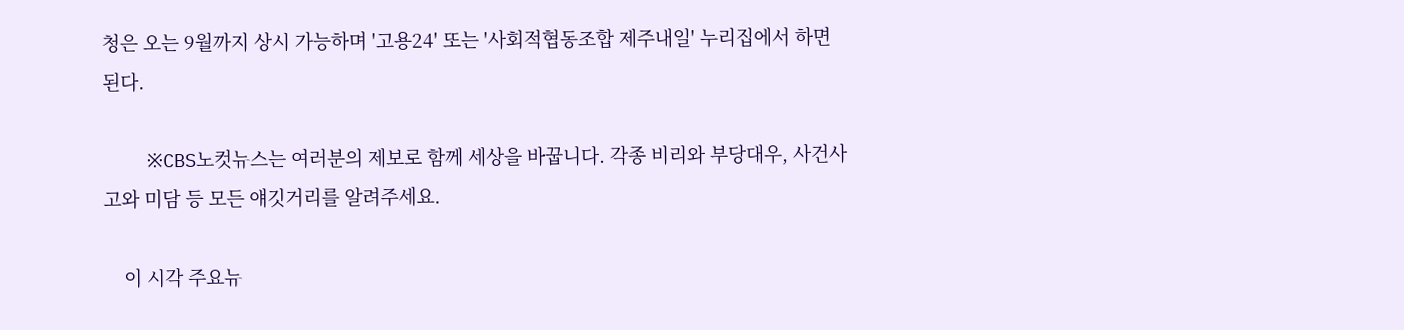청은 오는 9월까지 상시 가능하며 '고용24' 또는 '사회적협동조합 제주내일' 누리집에서 하면 된다.

    ※CBS노컷뉴스는 여러분의 제보로 함께 세상을 바꿉니다. 각종 비리와 부당대우, 사건사고와 미담 등 모든 얘깃거리를 알려주세요.

    이 시각 주요뉴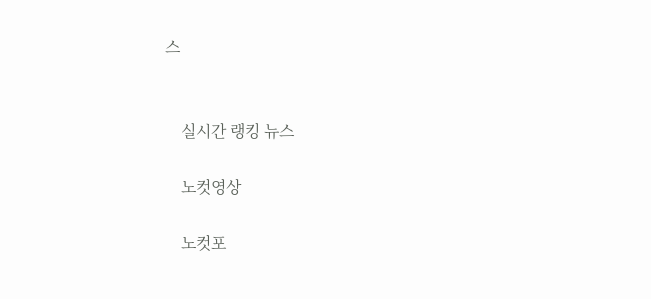스


    실시간 랭킹 뉴스

    노컷영상

    노컷포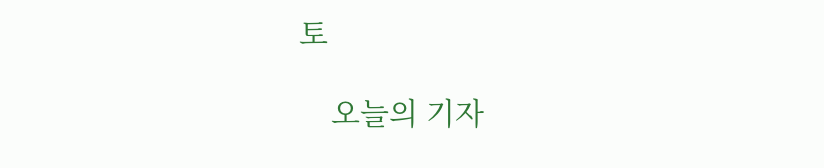토

    오늘의 기자